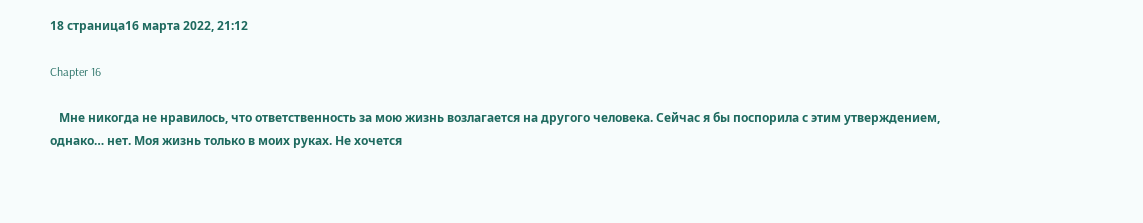18 страница16 марта 2022, 21:12

Chapter 16

   Мне никогда не нравилось, что ответственность за мою жизнь возлагается на другого человека. Сейчас я бы поспорила с этим утверждением, однако… нет. Моя жизнь только в моих руках. Не хочется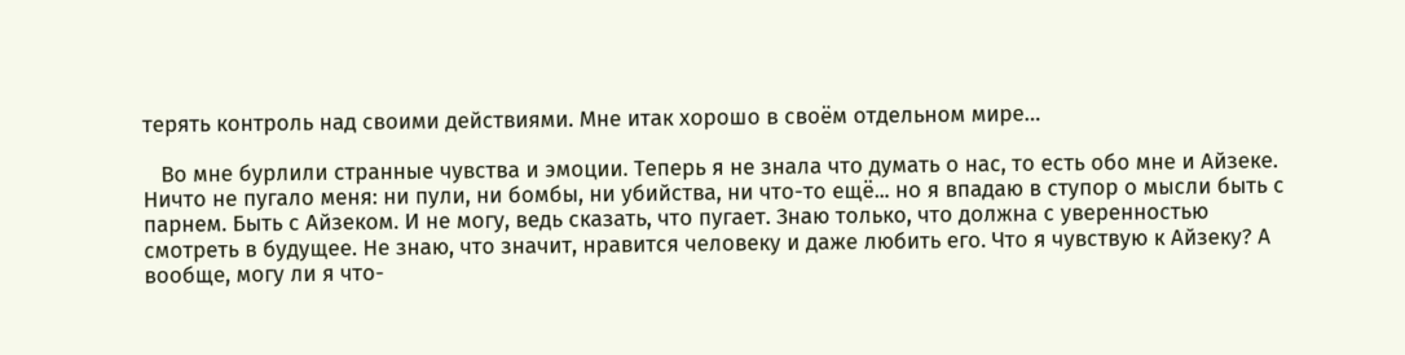терять контроль над своими действиями. Мне итак хорошо в своём отдельном мире…

   Во мне бурлили странные чувства и эмоции. Теперь я не знала что думать о нас, то есть обо мне и Айзеке. Ничто не пугало меня: ни пули, ни бомбы, ни убийства, ни что-то ещё... но я впадаю в ступор о мысли быть с парнем. Быть с Айзеком. И не могу, ведь сказать, что пугает. Знаю только, что должна с уверенностью смотреть в будущее. Не знаю, что значит, нравится человеку и даже любить его. Что я чувствую к Айзеку? А вообще, могу ли я что-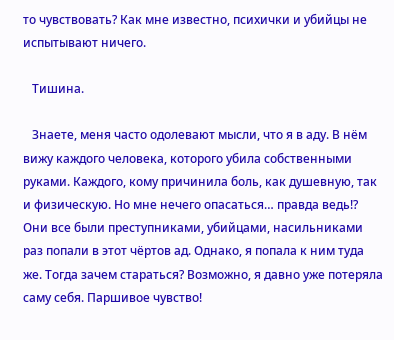то чувствовать? Как мне известно, психички и убийцы не испытывают ничего.

   Тишина.

   Знаете, меня часто одолевают мысли, что я в аду. В нём вижу каждого человека, которого убила собственными руками. Каждого, кому причинила боль, как душевную, так и физическую. Но мне нечего опасаться… правда ведь!? Они все были преступниками, убийцами, насильниками раз попали в этот чёртов ад. Однако, я попала к ним туда же. Тогда зачем стараться? Возможно, я давно уже потеряла саму себя. Паршивое чувство!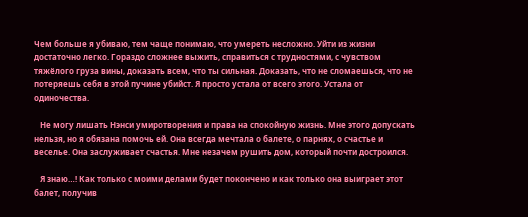Чем больше я убиваю, тем чаще понимаю, что умереть несложно. Уйти из жизни достаточно легко. Гораздо сложнее выжить, справиться с трудностями, с чувством тяжёлого груза вины, доказать всем, что ты сильная. Доказать, что не сломаешься, что не потеряешь себя в этой пучине убийст. Я просто устала от всего этого. Устала от одиночества.

   Не могу лишать Нэнси умиротворения и права на спокойную жизнь. Мне этого допускать нельзя, но я обязана помочь ей. Она всегда мечтала о балете, о парнях, о счастье и веселье. Она заслуживает счастья. Мне незачем рушить дом, который почти достроился.

   Я знаю…! Как только с моими делами будет покончено и как только она выиграет этот балет, получив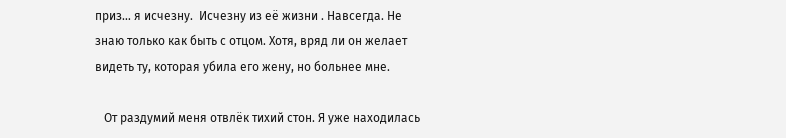приз… я исчезну.  Исчезну из её жизни . Навсегда. Не знаю только как быть с отцом. Хотя, вряд ли он желает видеть ту, которая убила его жену, но больнее мне.

   От раздумий меня отвлёк тихий стон. Я уже находилась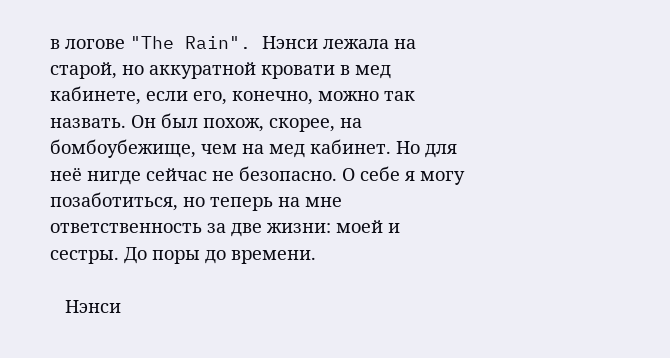в логове "The Rain". Нэнси лежала на старой, но аккуратной кровати в мед кабинете, если его, конечно, можно так назвать. Он был похож, скорее, на бомбоубежище, чем на мед кабинет. Но для неё нигде сейчас не безопасно. О себе я могу позаботиться, но теперь на мне ответственность за две жизни: моей и сестры. До поры до времени.

   Нэнси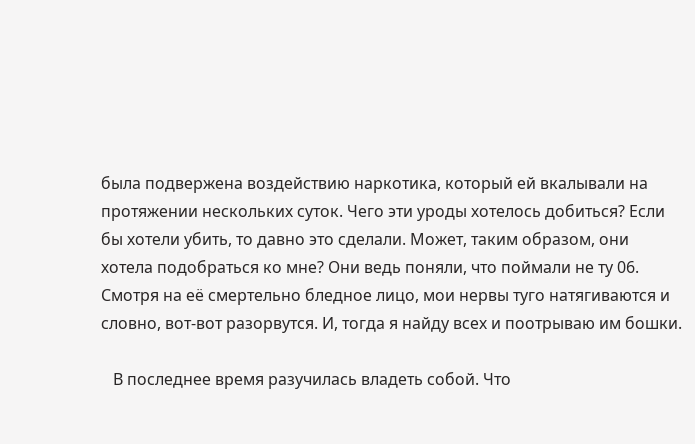была подвержена воздействию наркотика, который ей вкалывали на протяжении нескольких суток. Чего эти уроды хотелось добиться? Если бы хотели убить, то давно это сделали. Может, таким образом, они хотела подобраться ко мне? Они ведь поняли, что поймали не ту 06. Смотря на её смертельно бледное лицо, мои нервы туго натягиваются и словно, вот-вот разорвутся. И, тогда я найду всех и поотрываю им бошки.

   В последнее время разучилась владеть собой. Что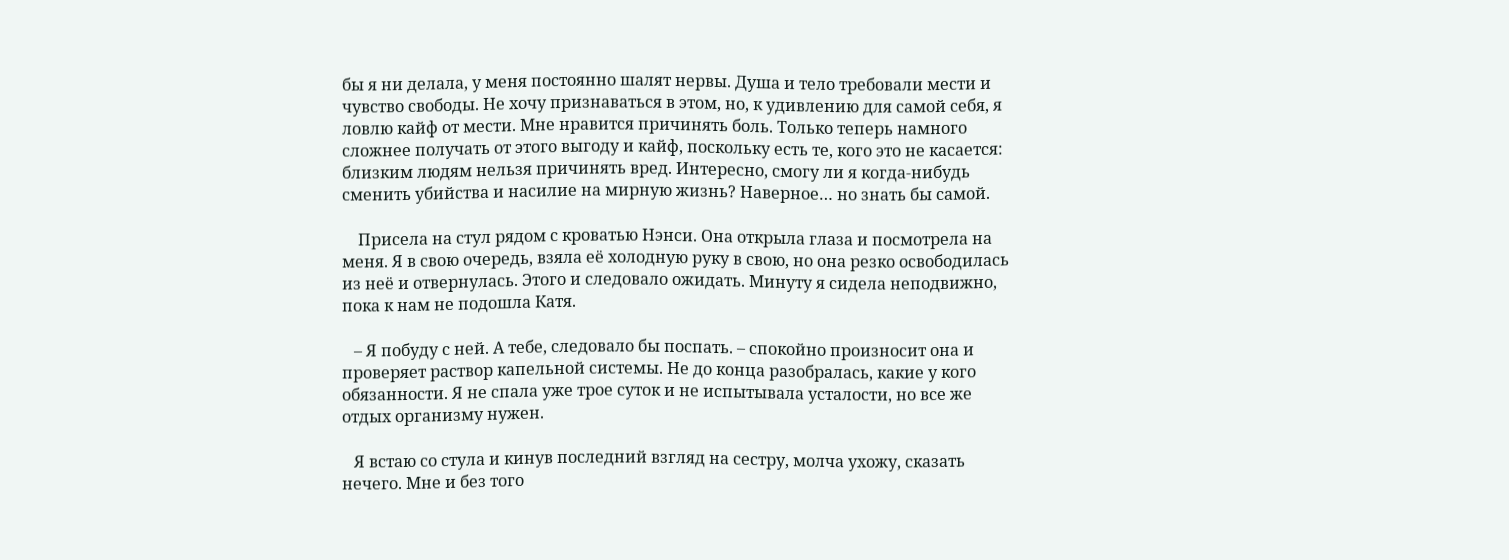бы я ни делала, у меня постоянно шалят нервы. Душа и тело требовали мести и чувство свободы. Не хочу признаваться в этом, но, к удивлению для самой себя, я ловлю кайф от мести. Мне нравится причинять боль. Только теперь намного сложнее получать от этого выгоду и кайф, поскольку есть те, кого это не касается: близким людям нельзя причинять вред. Интересно, смогу ли я когда-нибудь сменить убийства и насилие на мирную жизнь? Наверное… но знать бы самой.

    Присела на стул рядом с кроватью Нэнси. Она открыла глаза и посмотрела на меня. Я в свою очередь, взяла её холодную руку в свою, но она резко освободилась из неё и отвернулась. Этого и следовало ожидать. Минуту я сидела неподвижно, пока к нам не подошла Катя.

   – Я побуду с ней. А тебе, следовало бы поспать. – спокойно произносит она и проверяет раствор капельной системы. Не до конца разобралась, какие у кого обязанности. Я не спала уже трое суток и не испытывала усталости, но все же отдых организму нужен.

   Я встаю со стула и кинув последний взгляд на сестру, молча ухожу, сказать нечего. Мне и без того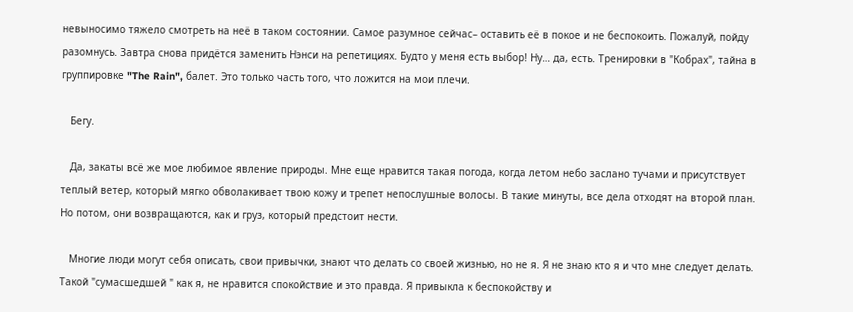невыносимо тяжело смотреть на неё в таком состоянии. Самое разумное сейчас– оставить её в покое и не беспокоить. Пожалуй, пойду разомнусь. Завтра снова придётся заменить Нэнси на репетициях. Будто у меня есть выбор! Ну… да, есть. Тренировки в "Кобрах", тайна в группировке "The Rain", балет. Это только часть того, что ложится на мои плечи.

   Бегу.

   Да, закаты всё же мое любимое явление природы. Мне еще нравится такая погода, когда летом небо заслано тучами и присутствует теплый ветер, который мягко обволакивает твою кожу и трепет непослушные волосы. В такие минуты, все дела отходят на второй план. Но потом, они возвращаются, как и груз, который предстоит нести.

   Многие люди могут себя описать, свои привычки, знают что делать со своей жизнью, но не я. Я не знаю кто я и что мне следует делать. Такой "сумасшедшей " как я, не нравится спокойствие и это правда. Я привыкла к беспокойству и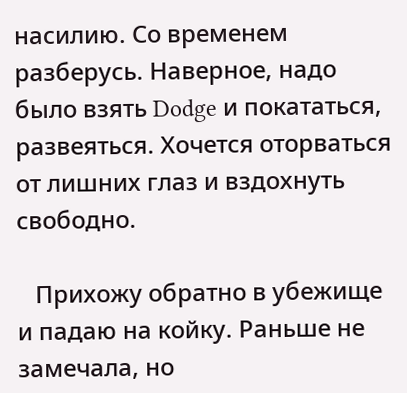насилию. Со временем разберусь. Наверное, надо было взять Dodge и покататься, развеяться. Хочется оторваться от лишних глаз и вздохнуть свободно.

   Прихожу обратно в убежище и падаю на койку. Раньше не замечала, но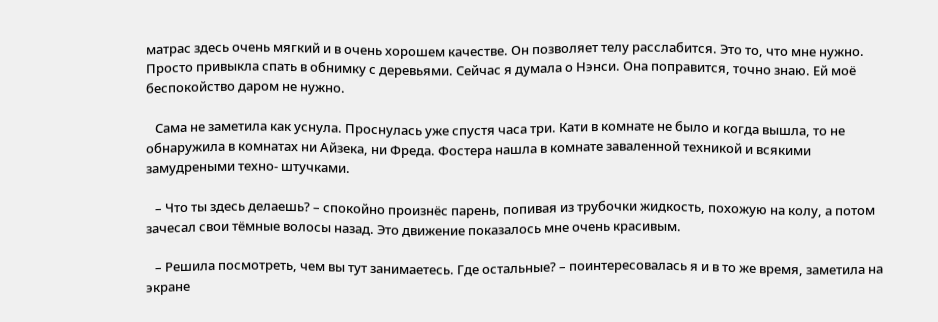матрас здесь очень мягкий и в очень хорошем качестве. Он позволяет телу расслабится. Это то, что мне нужно. Просто привыкла спать в обнимку с деревьями. Сейчас я думала о Нэнси. Она поправится, точно знаю. Ей моё беспокойство даром не нужно.

   Сама не заметила как уснула. Проснулась уже спустя часа три. Кати в комнате не было и когда вышла, то не обнаружила в комнатах ни Айзека, ни Фреда. Фостера нашла в комнате заваленной техникой и всякими замудреными техно- штучками.

   – Что ты здесь делаешь? – спокойно произнёс парень, попивая из трубочки жидкость, похожую на колу, а потом зачесал свои тёмные волосы назад. Это движение показалось мне очень красивым.

   – Решила посмотреть, чем вы тут занимаетесь. Где остальные? – поинтересовалась я и в то же время, заметила на экране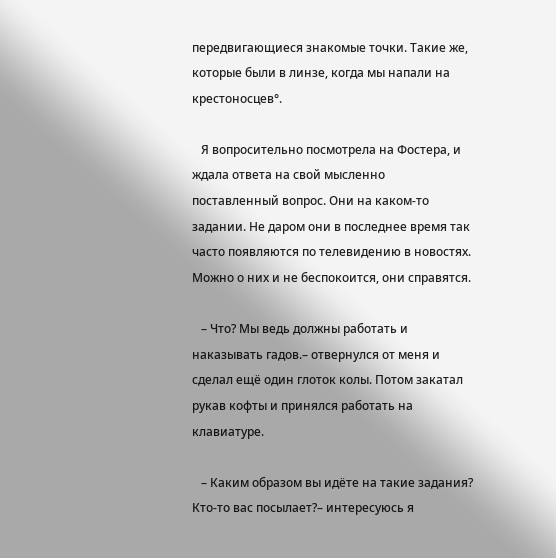передвигающиеся знакомые точки. Такие же, которые были в линзе, когда мы напали на крестоносцев°.

   Я вопросительно посмотрела на Фостера, и ждала ответа на свой мысленно поставленный вопрос. Они на каком-то задании. Не даром они в последнее время так часто появляются по телевидению в новостях. Можно о них и не беспокоится, они справятся.

   – Что? Мы ведь должны работать и наказывать гадов.– отвернулся от меня и сделал ещё один глоток колы. Потом закатал рукав кофты и принялся работать на клавиатуре.

   – Каким образом вы идёте на такие задания? Кто-то вас посылает?– интересуюсь я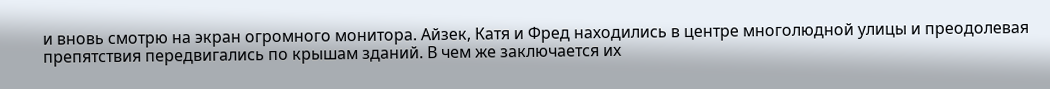и вновь смотрю на экран огромного монитора. Айзек, Катя и Фред находились в центре многолюдной улицы и преодолевая препятствия передвигались по крышам зданий. В чем же заключается их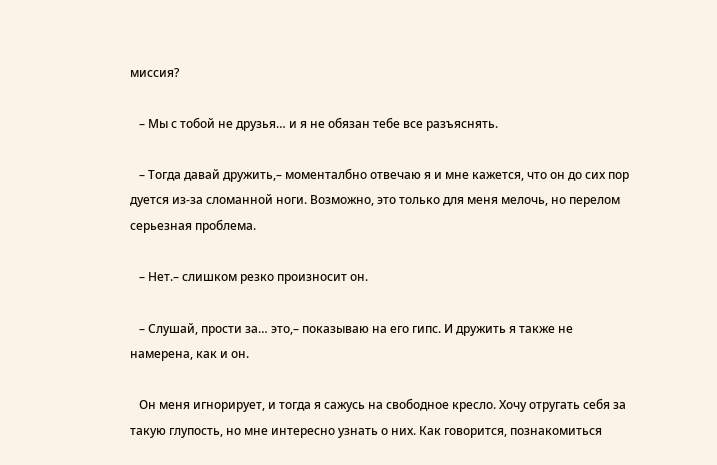миссия?

   – Мы с тобой не друзья… и я не обязан тебе все разъяснять.

   – Тогда давай дружить,– моменталбно отвечаю я и мне кажется, что он до сих пор дуется из-за сломанной ноги. Возможно, это только для меня мелочь, но перелом серьезная проблема.

   – Нет.– слишком резко произносит он.

   – Слушай, прости за… это,– показываю на его гипс. И дружить я также не намерена, как и он.

   Он меня игнорирует, и тогда я сажусь на свободное кресло. Хочу отругать себя за такую глупость, но мне интересно узнать о них. Как говорится, познакомиться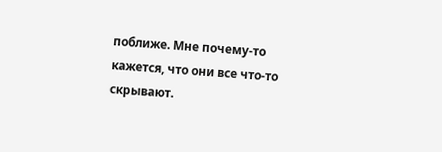поближе. Мне почему-то кажется, что они все что-то скрывают.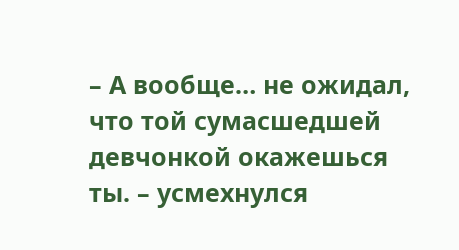– А вообще… не ожидал, что той сумасшедшей девчонкой окажешься ты. – усмехнулся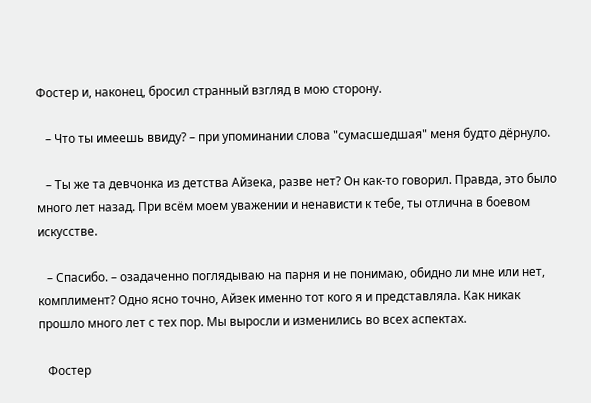Фостер и, наконец, бросил странный взгляд в мою сторону.

   – Что ты имеешь ввиду? – при упоминании слова "сумасшедшая" меня будто дёрнуло.

   – Ты же та девчонка из детства Айзека, разве нет? Он как-то говорил. Правда, это было много лет назад. При всём моем уважении и ненависти к тебе, ты отлична в боевом искусстве.

   – Спасибо. – озадаченно поглядываю на парня и не понимаю, обидно ли мне или нет, комплимент? Одно ясно точно, Айзек именно тот кого я и представляла. Как никак прошло много лет с тех пор. Мы выросли и изменились во всех аспектах.

   Фостер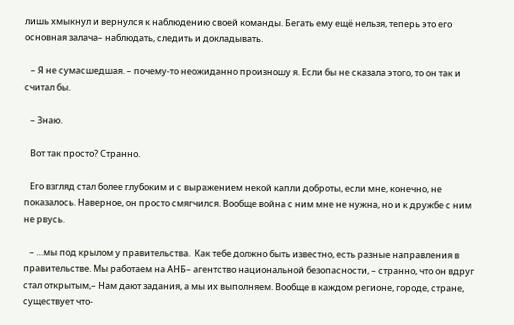лишь хмыкнул и вернулся к наблюдению своей команды. Бегать ему ещё нельзя, теперь это его основная залача– наблюдать, следить и докладывать.

   – Я не сумасшедшая. – почему-то неожиданно произношу я. Если бы не сказала этого, то он так и считал бы.

   – Знаю.

   Вот так просто? Странно.

   Его взгляд стал более глубоким и с выражением некой капли доброты, если мне, конечно, не показалось. Наверное, он просто смягчился. Вообще война с ним мне не нужна, но и к дружбе с ним не рвусь.

   – …мы под крылом у правительства.  Как тебе должно быть известно, есть разные направления в правительстве. Мы работаем на АНБ– агентство национальной безопасности, – странно, что он вдруг стал открытым,– Нам дают задания, а мы их выполняем. Вообще в каждом регионе, городе, стране, существует что-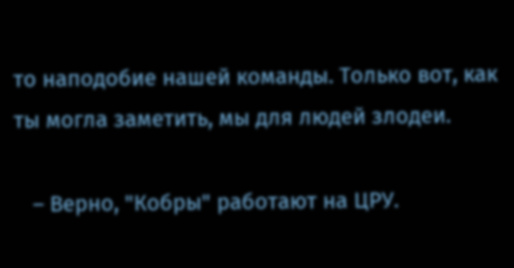то наподобие нашей команды. Только вот, как ты могла заметить, мы для людей злодеи.

   – Верно, "Кобры" работают на ЦРУ.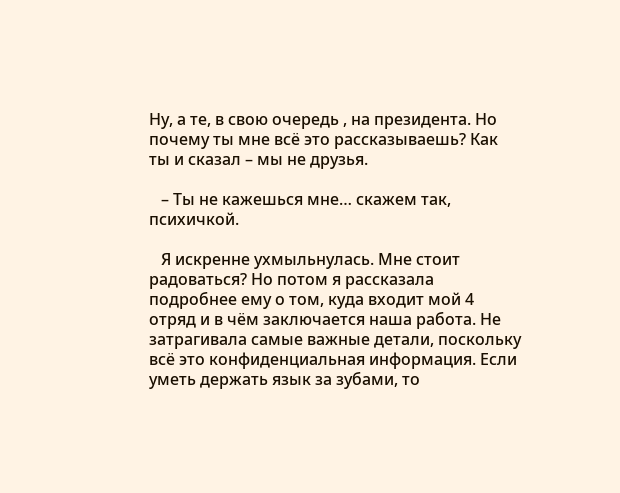Ну, а те, в свою очередь , на президента. Но почему ты мне всё это рассказываешь? Как ты и сказал – мы не друзья.

   – Ты не кажешься мне… скажем так, психичкой.

   Я искренне ухмыльнулась. Мне стоит радоваться? Но потом я рассказала подробнее ему о том, куда входит мой 4 отряд и в чём заключается наша работа. Не затрагивала самые важные детали, поскольку всё это конфиденциальная информация. Если уметь держать язык за зубами, то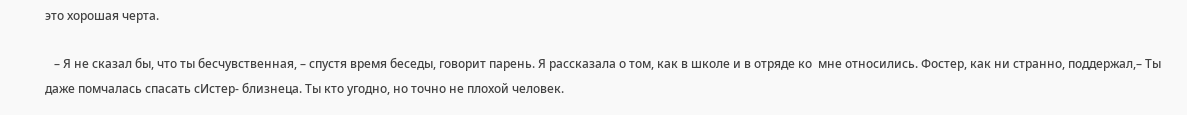это хорошая черта.

   – Я не сказал бы, что ты бесчувственная, – спустя время беседы, говорит парень. Я рассказала о том, как в школе и в отряде ко  мне относились. Фостер, как ни странно, поддержал,– Ты даже помчалась спасать сИстер- близнеца. Ты кто угодно, но точно не плохой человек.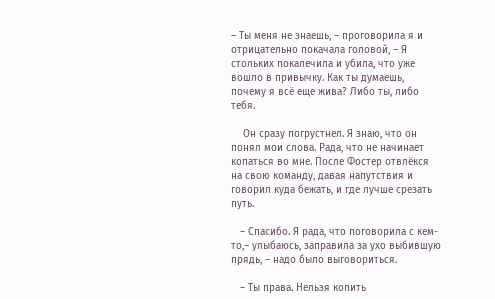– Ты меня не знаешь, – проговорила я и отрицательно покачала головой, – Я стольких покалечила и убила, что уже вошло в привычку. Как ты думаешь, почему я всё еще жива? Либо ты, либо тебя.

    Он сразу погрустнел. Я знаю, что он понял мои слова. Рада, что не начинает копаться во мне. После Фостер отвлёкся на свою команду, давая напутствия и говорил куда бежать, и где лучше срезать путь.

   – Спасибо. Я рада, что поговорила с кем-то,– улыбаюсь, заправила за ухо выбившую прядь, – надо было выговориться.

   – Ты права. Нельзя копить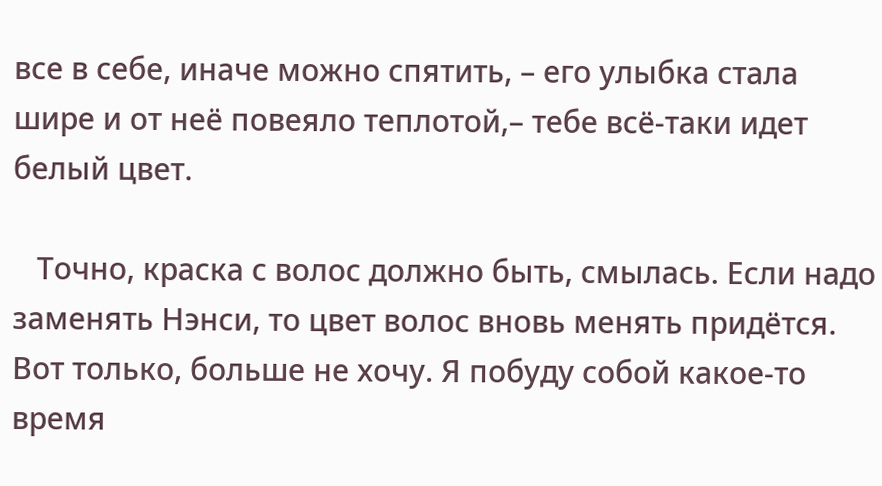все в себе, иначе можно спятить, – его улыбка стала шире и от неё повеяло теплотой,– тебе всё-таки идет белый цвет.

   Точно, краска с волос должно быть, смылась. Если надо заменять Нэнси, то цвет волос вновь менять придётся. Вот только, больше не хочу. Я побуду собой какое-то время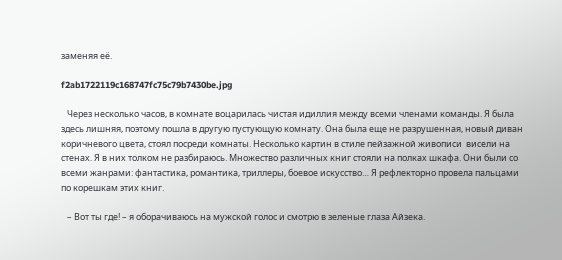заменяя её.

f2ab1722119c168747fc75c79b7430be.jpg

   Через несколько часов, в комнате воцарилась чистая идиллия между всеми членами команды. Я была здесь лишняя, поэтому пошла в другую пустующую комнату. Она была еще не разрушенная, новый диван коричневого цвета, стоял посреди комнаты. Несколько картин в стиле пейзажной живописи  висели на стенах. Я в них толком не разбираюсь. Множество различных книг стояли на полках шкафа. Они были со всеми жанрами: фантастика, романтика, триллеры, боевое искусство… Я рефлекторно провела пальцами по корешкам этих книг.

   – Вот ты где! – я оборачиваюсь на мужской голос и смотрю в зеленые глаза Айзека.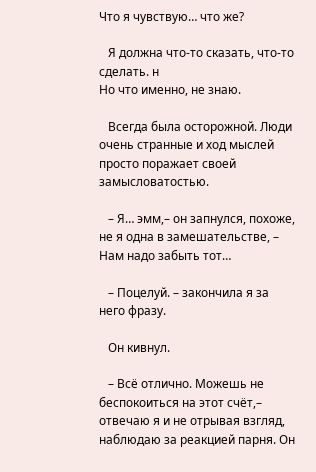Что я чувствую… что же?

   Я должна что-то сказать, что-то сделать. н
Но что именно, не знаю.

   Всегда была осторожной. Люди очень странные и ход мыслей просто поражает своей замысловатостью.

   – Я… эмм,– он запнулся, похоже, не я одна в замешательстве, – Нам надо забыть тот…

   – Поцелуй. – закончила я за него фразу.

   Он кивнул.

   – Всё отлично. Можешь не беспокоиться на этот счёт,– отвечаю я и не отрывая взгляд, наблюдаю за реакцией парня. Он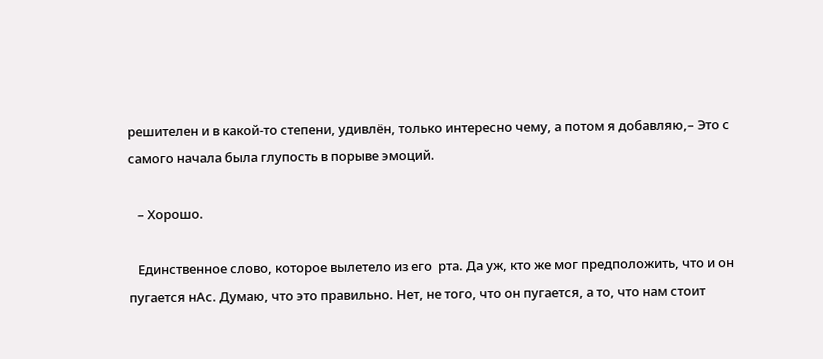решителен и в какой-то степени, удивлён, только интересно чему, а потом я добавляю,– Это с самого начала была глупость в порыве эмоций.

   – Хорошо.

   Единственное слово, которое вылетело из его  рта. Да уж, кто же мог предположить, что и он пугается нАс. Думаю, что это правильно. Нет, не того, что он пугается, а то, что нам стоит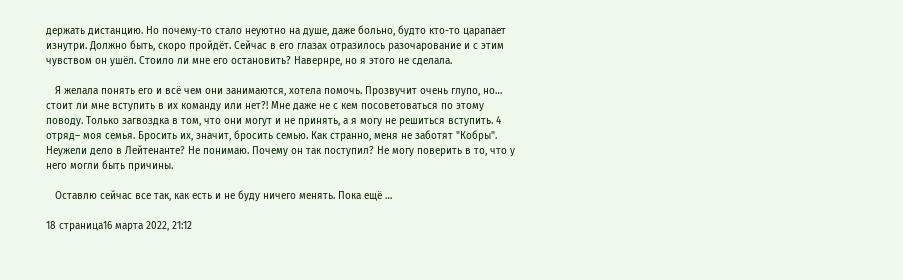держать дистанцию. Но почему-то стало неуютно на душе, даже больно, будто кто-то царапает изнутри. Должно быть, скоро пройдёт. Сейчас в его глазах отразилось разочарование и с этим чувством он ушёл. Стоило ли мне его остановить? Навернре, но я этого не сделала.

   Я желала понять его и всё чем они занимаются, хотела помочь. Прозвучит очень глупо, но… стоит ли мне вступить в их команду или нет?! Мне даже не с кем посоветоваться по этому поводу. Только загвоздка в том, что они могут и не принять, а я могу не решиться вступить. 4 отряд– моя семья. Бросить их, значит, бросить семью. Как странно, меня не заботят "Кобры". Неужели дело в Лейтенанте? Не понимаю. Почему он так поступил? Не могу поверить в то, что у него могли быть причины.

   Оставлю сейчас все так, как есть и не буду ничего менять. Пока ещё …

18 страница16 марта 2022, 21:12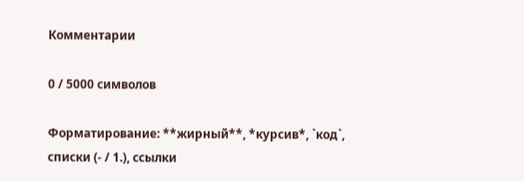Комментарии

0 / 5000 символов

Форматирование: **жирный**, *курсив*, `код`, списки (- / 1.), ссылки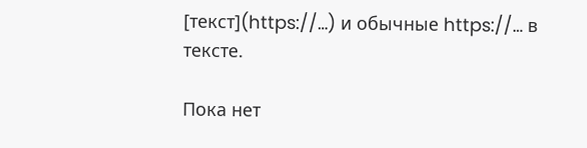[текст](https://…) и обычные https://… в тексте.

Пока нет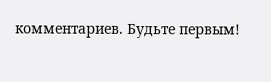комментариев. Будьте первым!